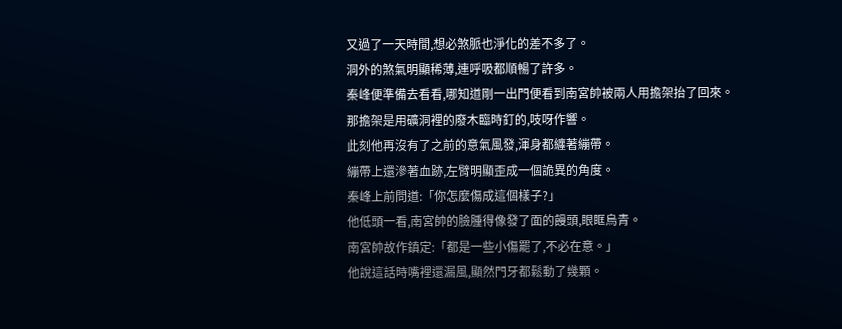又過了一天時間,想必煞脈也淨化的差不多了。
洞外的煞氣明顯稀薄,連呼吸都順暢了許多。
秦峰便準備去看看,哪知道剛一出門便看到南宮帥被兩人用擔架抬了回來。
那擔架是用礦洞裡的廢木臨時釘的,吱呀作響。
此刻他再沒有了之前的意氣風發,渾身都纏著繃帶。
繃帶上還滲著血跡,左臂明顯歪成一個詭異的角度。
秦峰上前問道:「你怎麼傷成這個樣子?」
他低頭一看,南宮帥的臉腫得像發了面的饅頭,眼眶烏青。
南宮帥故作鎮定:「都是一些小傷罷了,不必在意。」
他說這話時嘴裡還漏風,顯然門牙都鬆動了幾顆。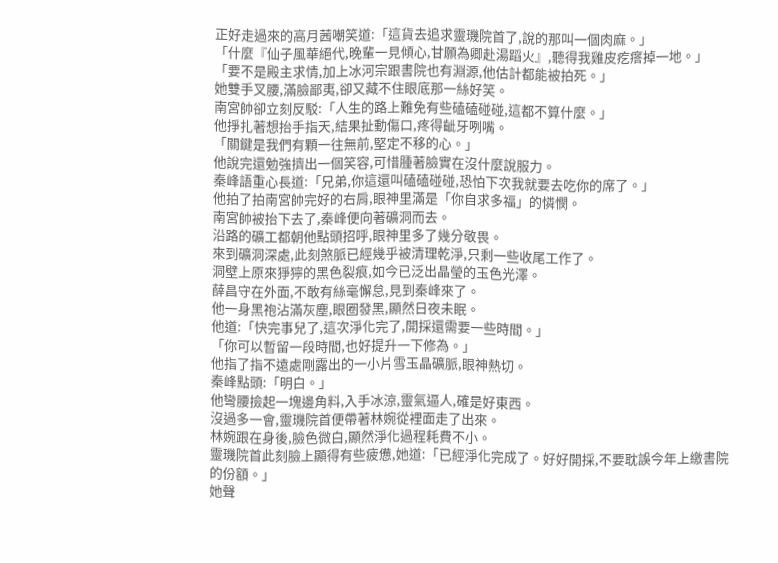正好走過來的高月茜嘲笑道:「這貨去追求靈璣院首了,說的那叫一個肉麻。」
「什麼『仙子風華絕代,晚輩一見傾心,甘願為卿赴湯蹈火』,聽得我雞皮疙瘩掉一地。」
「要不是殿主求情,加上冰河宗跟書院也有淵源,他估計都能被拍死。」
她雙手叉腰,滿臉鄙夷,卻又藏不住眼底那一絲好笑。
南宮帥卻立刻反駁:「人生的路上難免有些磕磕碰碰,這都不算什麼。」
他掙扎著想抬手指天,結果扯動傷口,疼得齜牙咧嘴。
「關鍵是我們有顆一往無前,堅定不移的心。」
他說完還勉強擠出一個笑容,可惜腫著臉實在沒什麼說服力。
秦峰語重心長道:「兄弟,你這還叫磕磕碰碰,恐怕下次我就要去吃你的席了。」
他拍了拍南宮帥完好的右肩,眼神里滿是「你自求多福」的憐憫。
南宮帥被抬下去了,秦峰便向著礦洞而去。
沿路的礦工都朝他點頭招呼,眼神里多了幾分敬畏。
來到礦洞深處,此刻煞脈已經幾乎被清理乾淨,只剩一些收尾工作了。
洞壁上原來猙獰的黑色裂痕,如今已泛出晶瑩的玉色光澤。
薛昌守在外面,不敢有絲毫懈怠,見到秦峰來了。
他一身黑袍沾滿灰塵,眼圈發黑,顯然日夜未眠。
他道:「快完事兒了,這次淨化完了,開採還需要一些時間。」
「你可以暫留一段時間,也好提升一下修為。」
他指了指不遠處剛露出的一小片雪玉晶礦脈,眼神熱切。
秦峰點頭:「明白。」
他彎腰撿起一塊邊角料,入手冰涼,靈氣逼人,確是好東西。
沒過多一會,靈璣院首便帶著林婉從裡面走了出來。
林婉跟在身後,臉色微白,顯然淨化過程耗費不小。
靈璣院首此刻臉上顯得有些疲憊,她道:「已經淨化完成了。好好開採,不要耽誤今年上繳書院的份額。」
她聲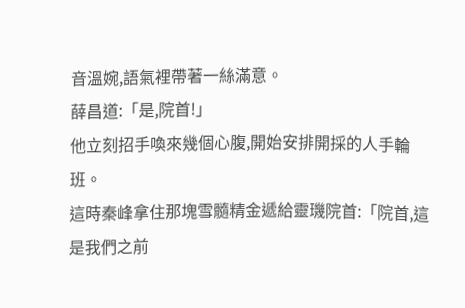音溫婉,語氣裡帶著一絲滿意。
薛昌道:「是,院首!」
他立刻招手喚來幾個心腹,開始安排開採的人手輪班。
這時秦峰拿住那塊雪髓精金遞給靈璣院首:「院首,這是我們之前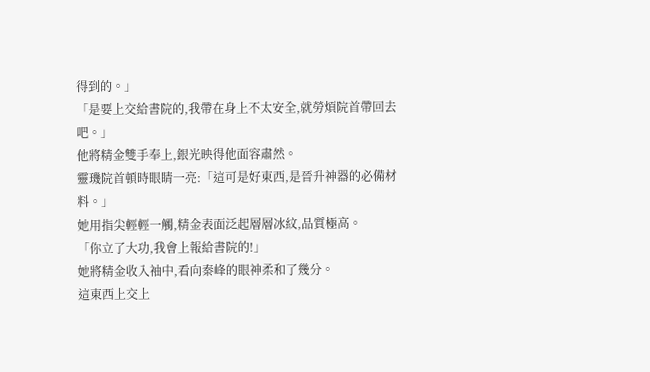得到的。」
「是要上交給書院的,我帶在身上不太安全,就勞煩院首帶回去吧。」
他將精金雙手奉上,銀光映得他面容肅然。
靈璣院首頓時眼睛一亮:「這可是好東西,是晉升神器的必備材料。」
她用指尖輕輕一觸,精金表面泛起層層冰紋,品質極高。
「你立了大功,我會上報給書院的!」
她將精金收入袖中,看向秦峰的眼神柔和了幾分。
這東西上交上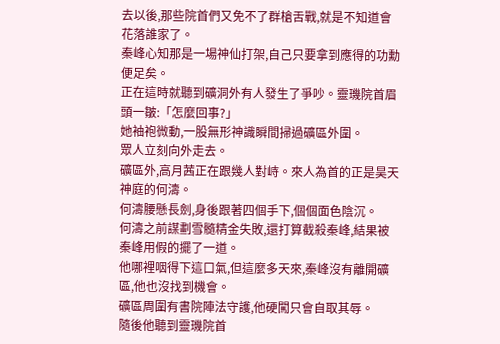去以後,那些院首們又免不了群槍舌戰,就是不知道會花落誰家了。
秦峰心知那是一場神仙打架,自己只要拿到應得的功勳便足矣。
正在這時就聽到礦洞外有人發生了爭吵。靈璣院首眉頭一皺:「怎麼回事?」
她袖袍微動,一股無形神識瞬間掃過礦區外圍。
眾人立刻向外走去。
礦區外,高月茜正在跟幾人對峙。來人為首的正是昊天神庭的何濤。
何濤腰懸長劍,身後跟著四個手下,個個面色陰沉。
何濤之前謀劃雪髓精金失敗,還打算截殺秦峰,結果被秦峰用假的擺了一道。
他哪裡咽得下這口氣,但這麼多天來,秦峰沒有離開礦區,他也沒找到機會。
礦區周圍有書院陣法守護,他硬闖只會自取其辱。
隨後他聽到靈璣院首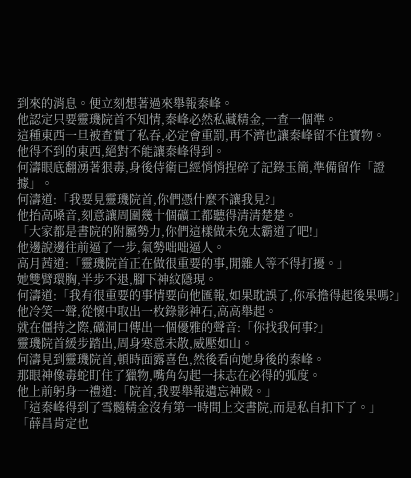到來的消息。便立刻想著過來舉報秦峰。
他認定只要靈璣院首不知情,秦峰必然私藏精金,一查一個準。
這種東西一旦被查實了私吞,必定會重罰,再不濟也讓秦峰留不住寶物。
他得不到的東西,絕對不能讓秦峰得到。
何濤眼底翻湧著狠毒,身後侍衛已經悄悄捏碎了記錄玉簡,準備留作「證據」。
何濤道:「我要見靈璣院首,你們憑什麼不讓我見?」
他抬高嗓音,刻意讓周圍幾十個礦工都聽得清清楚楚。
「大家都是書院的附屬勢力,你們這樣做未免太霸道了吧!」
他邊說邊往前逼了一步,氣勢咄咄逼人。
高月茜道:「靈璣院首正在做很重要的事,閒雜人等不得打擾。」
她雙臂環胸,半步不退,腳下神紋隱現。
何濤道:「我有很重要的事情要向他匯報,如果耽誤了,你承擔得起後果嗎?」
他冷笑一聲,從懷中取出一枚錄影神石,高高舉起。
就在僵持之際,礦洞口傳出一個優雅的聲音:「你找我何事?」
靈璣院首緩步踏出,周身寒意未散,威壓如山。
何濤見到靈璣院首,頓時面露喜色,然後看向她身後的秦峰。
那眼神像毒蛇盯住了獵物,嘴角勾起一抹志在必得的弧度。
他上前躬身一禮道:「院首,我要舉報遺忘神殿。」
「這秦峰得到了雪髓精金沒有第一時間上交書院,而是私自扣下了。」
「薛昌肯定也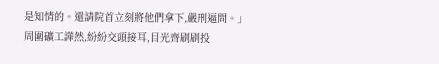是知情的。還請院首立刻將他們拿下,嚴刑逼問。」
周圍礦工譁然,紛紛交頭接耳,目光齊刷刷投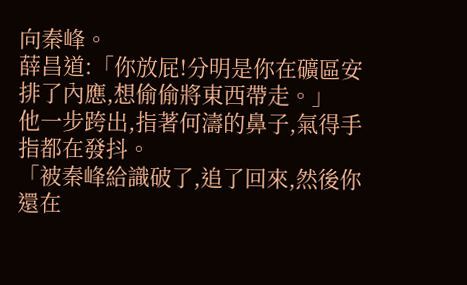向秦峰。
薛昌道:「你放屁!分明是你在礦區安排了內應,想偷偷將東西帶走。」
他一步跨出,指著何濤的鼻子,氣得手指都在發抖。
「被秦峰給識破了,追了回來,然後你還在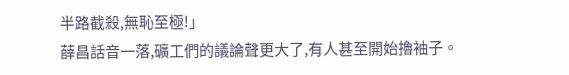半路截殺,無恥至極!」
薛昌話音一落,礦工們的議論聲更大了,有人甚至開始擼袖子。